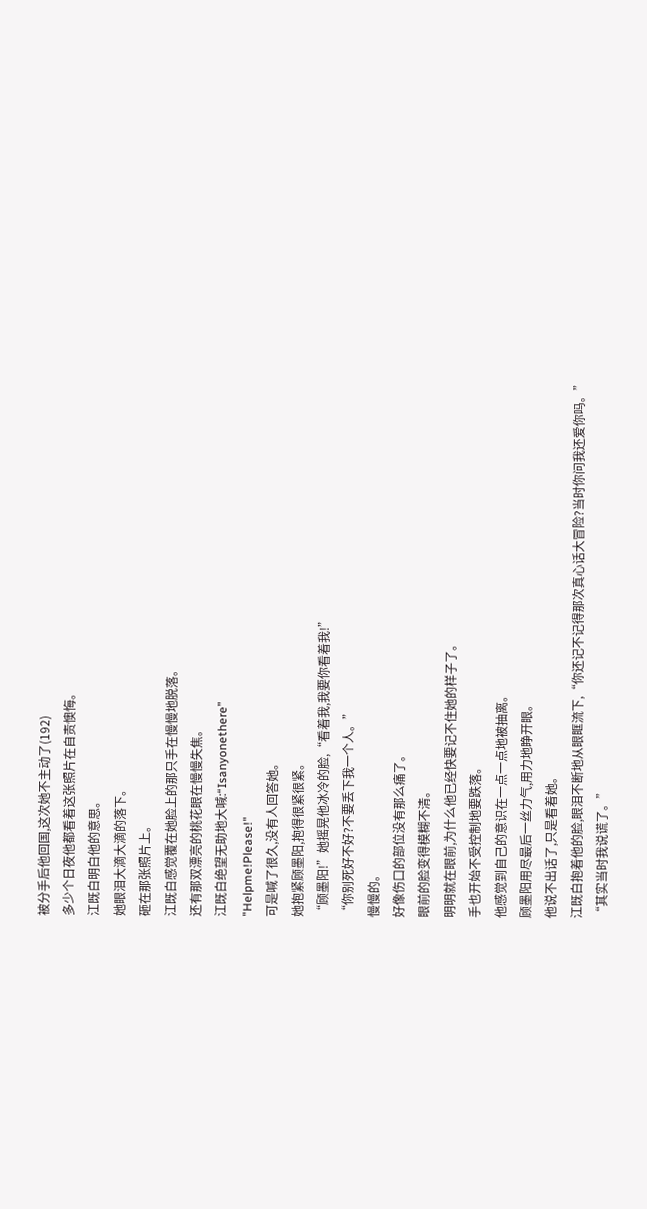被分手后他回国,这次她不主动了(192)
多少个日夜他都看着这张照片在自责懊悔。
江既白明白他的意思。
她眼泪大滴大滴的落下。
砸在那张照片上。
江既白感觉覆在她脸上的那只手在慢慢地脱落。
还有那双漂亮的桃花眼在慢慢失焦。
江既白绝望无助地大喊:“Isanyonethere”
"Helpme!Please!"
可是喊了很久,没有人回答她。
她抱紧顾墨阳,抱得很紧很紧。
“顾墨阳!”她摇晃他冰冷的脸,“看着我,我要你看着我!”
“你别死好不好?不要丢下我一个人。”
慢慢的。
好像伤口的部位没有那么痛了。
眼前的脸变得模糊不清。
明明就在眼前,为什么他已经快要记不住她的样子了。
手也开始不受控制地要跌落。
他感觉到自己的意识在一点一点地被抽离。
顾墨阳用尽最后一丝力气,用力地睁开眼。
他说不出话了,只是看着她。
江既白抱着他的脸,眼泪不断地从眼眶流下,“你还记不记得那次真心话大冒险?当时你问我还爱你吗。”
“其实当时我说谎了。”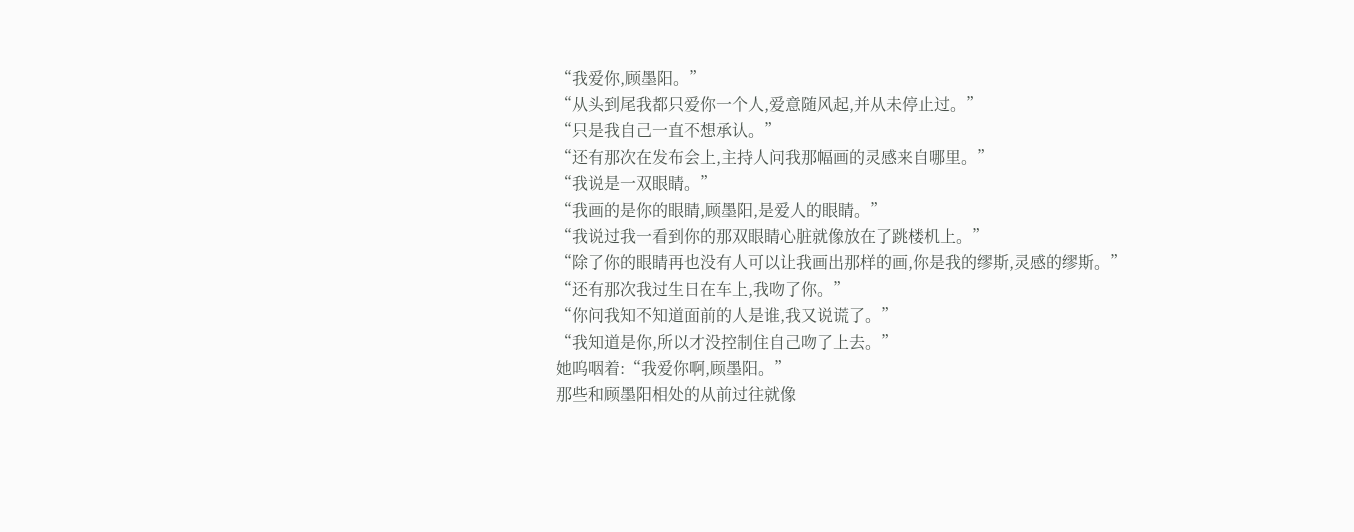“我爱你,顾墨阳。”
“从头到尾我都只爱你一个人,爱意随风起,并从未停止过。”
“只是我自己一直不想承认。”
“还有那次在发布会上,主持人问我那幅画的灵感来自哪里。”
“我说是一双眼睛。”
“我画的是你的眼睛,顾墨阳,是爱人的眼睛。”
“我说过我一看到你的那双眼睛心脏就像放在了跳楼机上。”
“除了你的眼睛再也没有人可以让我画出那样的画,你是我的缪斯,灵感的缪斯。”
“还有那次我过生日在车上,我吻了你。”
“你问我知不知道面前的人是谁,我又说谎了。”
“我知道是你,所以才没控制住自己吻了上去。”
她呜咽着:“我爱你啊,顾墨阳。”
那些和顾墨阳相处的从前过往就像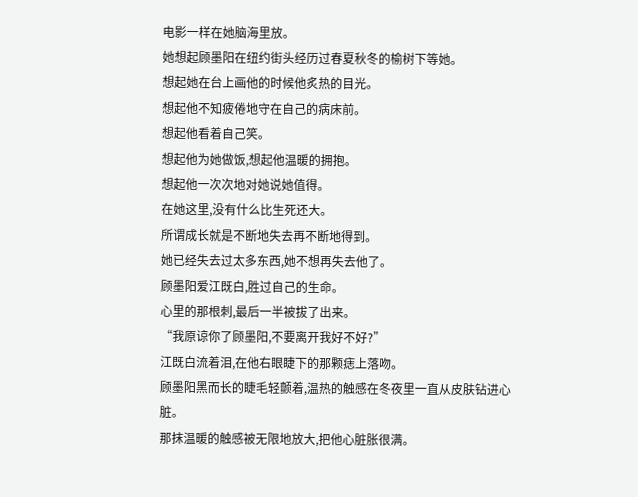电影一样在她脑海里放。
她想起顾墨阳在纽约街头经历过春夏秋冬的榆树下等她。
想起她在台上画他的时候他炙热的目光。
想起他不知疲倦地守在自己的病床前。
想起他看着自己笑。
想起他为她做饭,想起他温暖的拥抱。
想起他一次次地对她说她值得。
在她这里,没有什么比生死还大。
所谓成长就是不断地失去再不断地得到。
她已经失去过太多东西,她不想再失去他了。
顾墨阳爱江既白,胜过自己的生命。
心里的那根刺,最后一半被拔了出来。
“我原谅你了顾墨阳,不要离开我好不好?”
江既白流着泪,在他右眼睫下的那颗痣上落吻。
顾墨阳黑而长的睫毛轻颤着,温热的触感在冬夜里一直从皮肤钻进心脏。
那抹温暖的触感被无限地放大,把他心脏胀很满。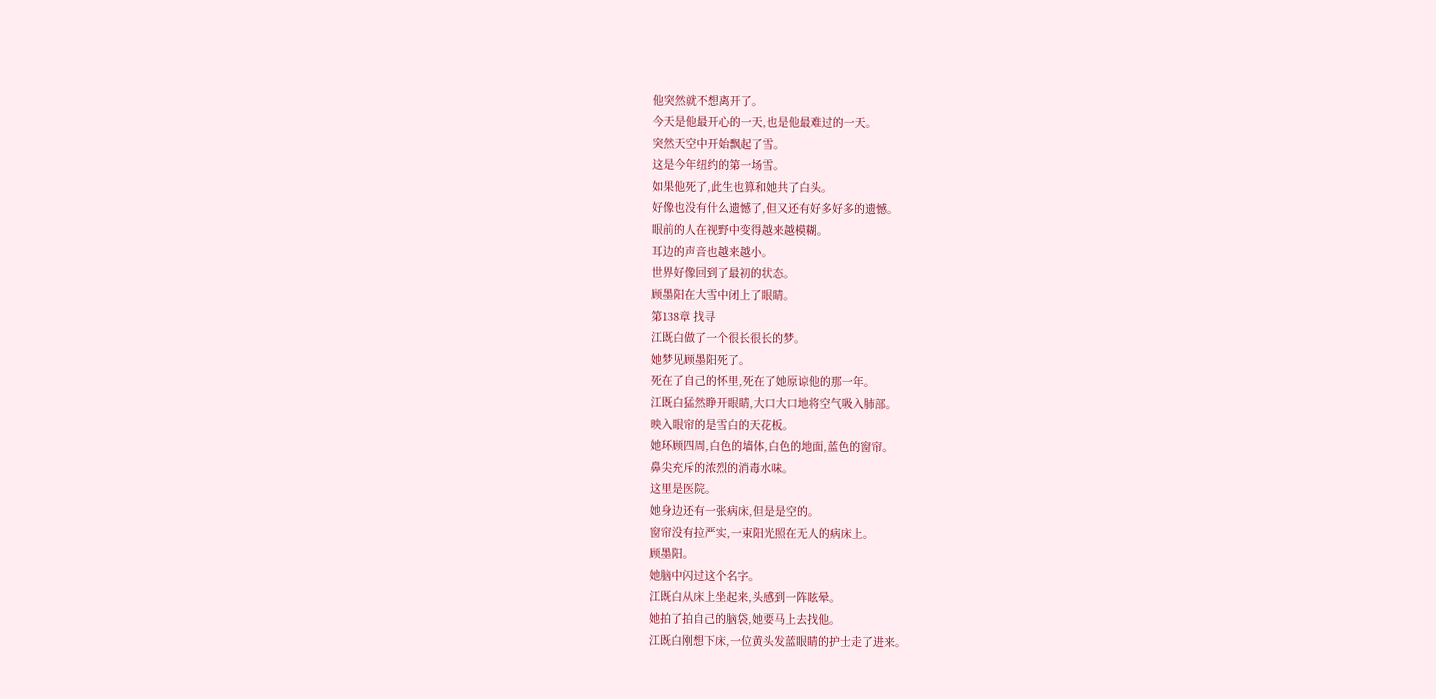他突然就不想离开了。
今天是他最开心的一天,也是他最难过的一天。
突然天空中开始飘起了雪。
这是今年纽约的第一场雪。
如果他死了,此生也算和她共了白头。
好像也没有什么遗憾了,但又还有好多好多的遗憾。
眼前的人在视野中变得越来越模糊。
耳边的声音也越来越小。
世界好像回到了最初的状态。
顾墨阳在大雪中闭上了眼睛。
第138章 找寻
江既白做了一个很长很长的梦。
她梦见顾墨阳死了。
死在了自己的怀里,死在了她原谅他的那一年。
江既白猛然睁开眼睛,大口大口地将空气吸入肺部。
映入眼帘的是雪白的天花板。
她环顾四周,白色的墙体,白色的地面,蓝色的窗帘。
鼻尖充斥的浓烈的消毒水味。
这里是医院。
她身边还有一张病床,但是是空的。
窗帘没有拉严实,一束阳光照在无人的病床上。
顾墨阳。
她脑中闪过这个名字。
江既白从床上坐起来,头感到一阵眩晕。
她拍了拍自己的脑袋,她要马上去找他。
江既白刚想下床,一位黄头发蓝眼睛的护士走了进来。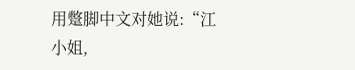用蹩脚中文对她说:“江小姐,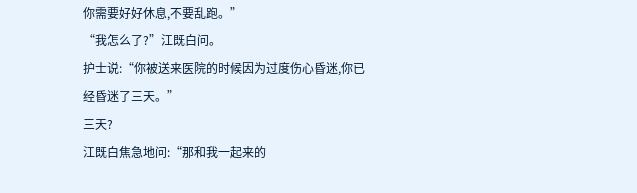你需要好好休息,不要乱跑。”
“我怎么了?”江既白问。
护士说:“你被送来医院的时候因为过度伤心昏迷,你已经昏迷了三天。”
三天?
江既白焦急地问:“那和我一起来的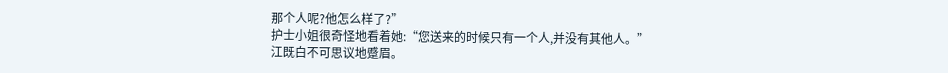那个人呢?他怎么样了?”
护士小姐很奇怪地看着她:“您送来的时候只有一个人,并没有其他人。”
江既白不可思议地蹙眉。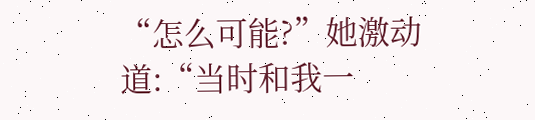“怎么可能?”她激动道:“当时和我一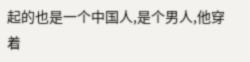起的也是一个中国人,是个男人,他穿着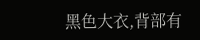黑色大衣,背部有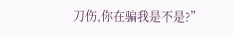刀伤,你在骗我是不是?”